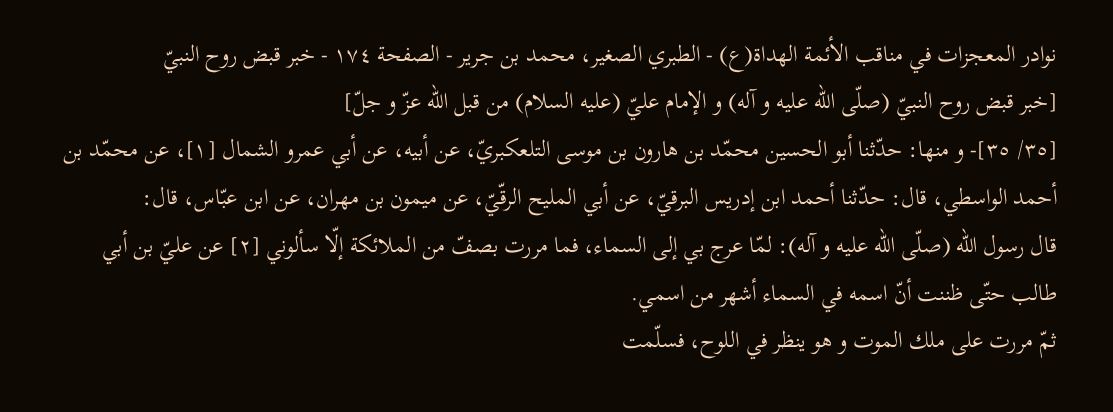نوادر المعجزات في مناقب الأئمة الهداة(ع) - الطبري الصغير، محمد بن جرير - الصفحة ١٧٤ - خبر قبض روح النبيّ
[خبر قبض روح النبيّ (صلّى اللّه عليه و آله) و الإمام عليّ (عليه السلام) من قبل اللّه عزّ و جلّ]
[٣٥/ ٣٥]- و منها: حدّثنا أبو الحسين محمّد بن هارون بن موسى التلعكبريّ، عن أبيه، عن أبي عمرو الشمال [١]، عن محمّد بن أحمد الواسطي، قال: حدّثنا أحمد ابن إدريس البرقيّ، عن أبي المليح الرقّيّ، عن ميمون بن مهران، عن ابن عبّاس، قال:
قال رسول اللّه (صلّى اللّه عليه و آله): لمّا عرج بي إلى السماء، فما مررت بصفّ من الملائكة إلّا سألوني [٢] عن عليّ بن أبي طالب حتّى ظننت أنّ اسمه في السماء أشهر من اسمي.
ثمّ مررت على ملك الموت و هو ينظر في اللوح، فسلّمت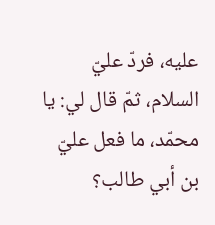عليه، فردّ عليّ السلام، ثمّ قال لي: يا محمّد، ما فعل عليّ بن أبي طالب؟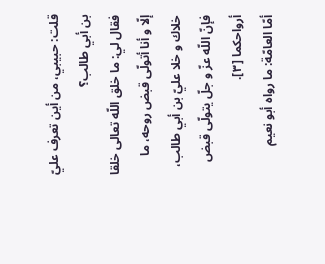قلت: حبيبي، من أين تعرف عليّ بن أبي طالب؟
فقال لي: ما خلق اللّه تعالى خلقا إلّا و أنا أتولّى قبض روحه، ما خلاك و خلا عليّ بن أبي طالب، فإنّ اللّه عزّ و جلّ يتولّى قبض أرواحكما [٣].
أمّا العامّة: ما رواه أبو نعيم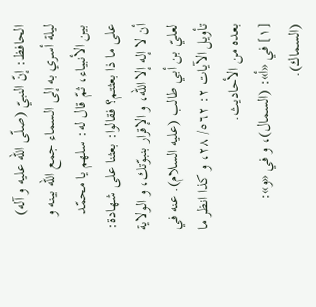الحافظ: إنّ النبيّ (صلّى اللّه عليه و آله) ليلة أسري به إلى السماء جمع اللّه بينه و بين الأنبياء، ثمّ قال له: سلهم يا محمّد على ما ذا بعثتم؟ فقالوا: بعثنا على شهادة: أن لا إله إلا اللّه، و الإقرار بنبوّتك، و الولاية لعليّ بن أبي طالب (عليه السلام). عنه في تأويل الآيات ٢: ٥٦٢/ ٢٨، و كذا انظر ما بعده من الأحاديث.
[١] في «أ»: (السمال)، و في «و»: (السماك).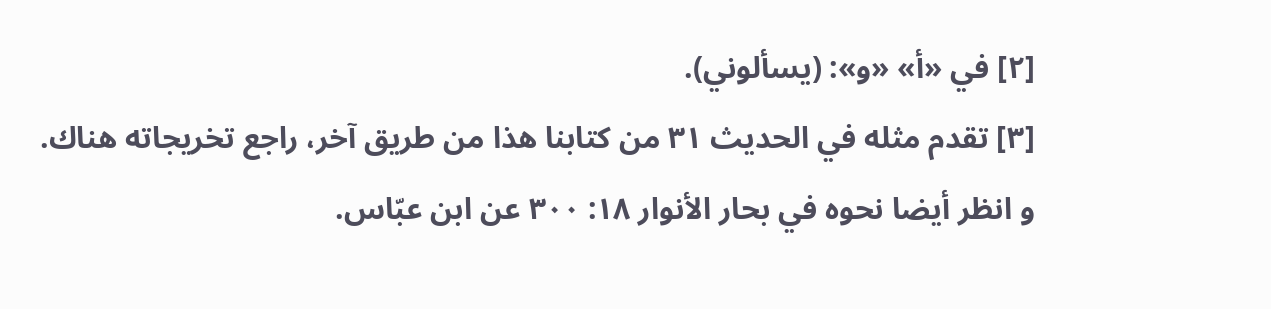[٢] في «أ» «و»: (يسألوني).
[٣] تقدم مثله في الحديث ٣١ من كتابنا هذا من طريق آخر، راجع تخريجاته هناك.
و انظر أيضا نحوه في بحار الأنوار ١٨: ٣٠٠ عن ابن عبّاس.